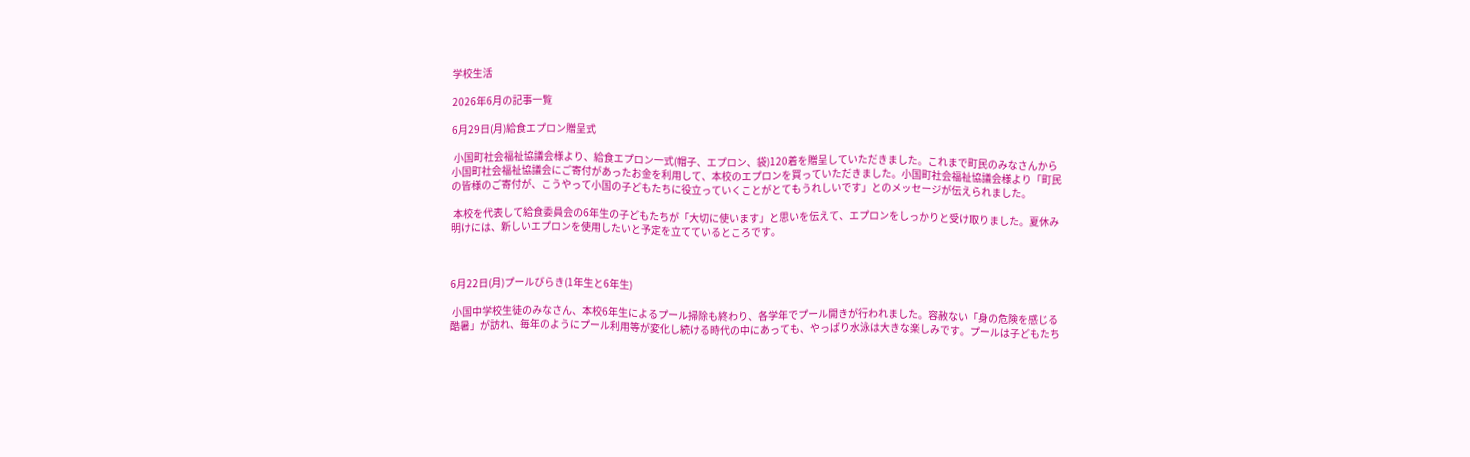学校生活

2026年6月の記事一覧

6月29日(月)給食エプロン贈呈式

 小国町社会福祉協議会様より、給食エプロン一式(帽子、エプロン、袋)120着を贈呈していただきました。これまで町民のみなさんから小国町社会福祉協議会にご寄付があったお金を利用して、本校のエプロンを買っていただきました。小国町社会福祉協議会様より「町民の皆様のご寄付が、こうやって小国の子どもたちに役立っていくことがとてもうれしいです」とのメッセージが伝えられました。

 本校を代表して給食委員会の6年生の子どもたちが「大切に使います」と思いを伝えて、エプロンをしっかりと受け取りました。夏休み明けには、新しいエプロンを使用したいと予定を立てているところです。



6月22日(月)プールびらき(1年生と6年生)

 小国中学校生徒のみなさん、本校6年生によるプール掃除も終わり、各学年でプール開きが行われました。容赦ない「身の危険を感じる酷暑」が訪れ、毎年のようにプール利用等が変化し続ける時代の中にあっても、やっぱり水泳は大きな楽しみです。プールは子どもたち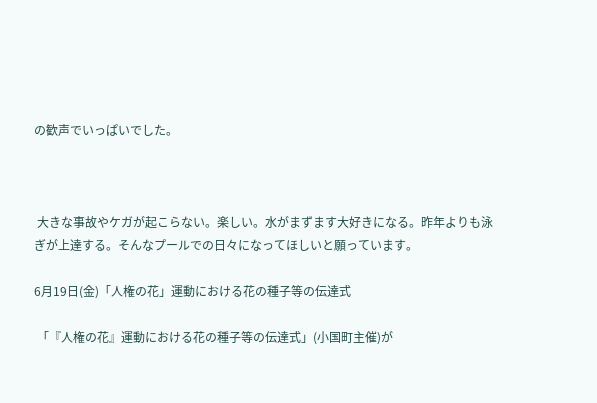の歓声でいっぱいでした。



 大きな事故やケガが起こらない。楽しい。水がまずます大好きになる。昨年よりも泳ぎが上達する。そんなプールでの日々になってほしいと願っています。

6月19日(金)「人権の花」運動における花の種子等の伝達式

 「『人権の花』運動における花の種子等の伝達式」(小国町主催)が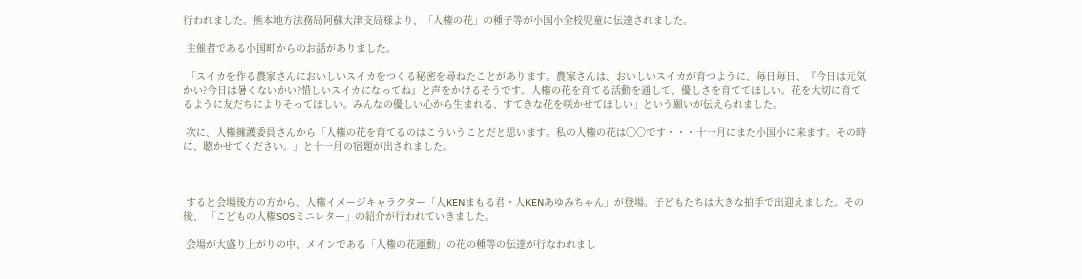行われました。熊本地方法務局阿蘇大津支局様より、「人権の花」の種子等が小国小全校児童に伝達されました。

 主催者である小国町からのお話がありました。

 「スイカを作る農家さんにおいしいスイカをつくる秘密を尋ねたことがあります。農家さんは、おいしいスイカが育つように、毎日毎日、『今日は元気かい?今日は暑くないかい?惜しいスイカになってね』と声をかけるそうです。人権の花を育てる活動を通して、優しさを育ててほしい。花を大切に育てるように友だちによりそってほしい。みんなの優しい心から生まれる、すてきな花を咲かせてほしい」という願いが伝えられました。

 次に、人権擁護委員さんから「人権の花を育てるのはこういうことだと思います。私の人権の花は〇〇です・・・十一月にまた小国小に来ます。その時に、聴かせてください。」と十一月の宿題が出されました。



 すると会場後方の方から、人権イメージキャラクター「人KENまもる君・人KENあゆみちゃん」が登場。子どもたちは大きな拍手で出迎えました。その後、 「こどもの人権SOSミニレター」の紹介が行われていきました。

 会場が大盛り上がりの中、メインである「人権の花運動」の花の種等の伝達が行なわれまし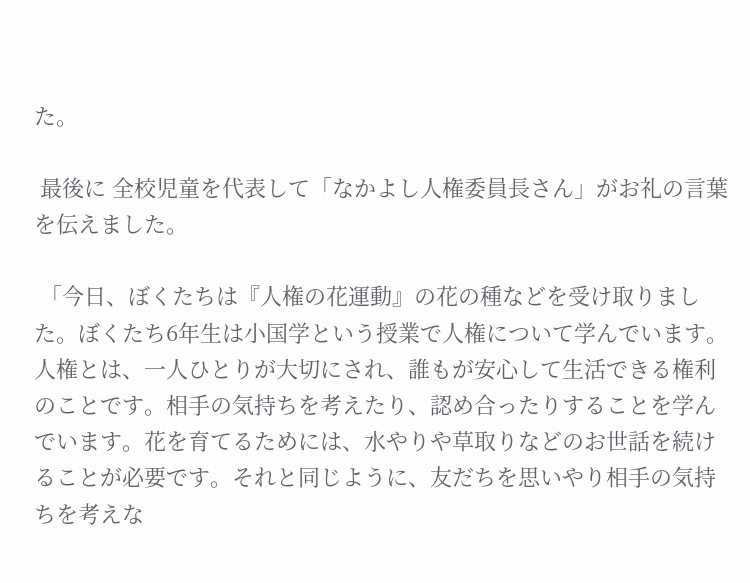た。

 最後に 全校児童を代表して「なかよし人権委員長さん」がお礼の言葉を伝えました。

 「今日、ぼくたちは『人権の花運動』の花の種などを受け取りました。ぼくたち6年生は小国学という授業で人権について学んでいます。人権とは、一人ひとりが大切にされ、誰もが安心して生活できる権利のことです。相手の気持ちを考えたり、認め合ったりすることを学んでいます。花を育てるためには、水やりや草取りなどのお世話を続けることが必要です。それと同じように、友だちを思いやり相手の気持ちを考えな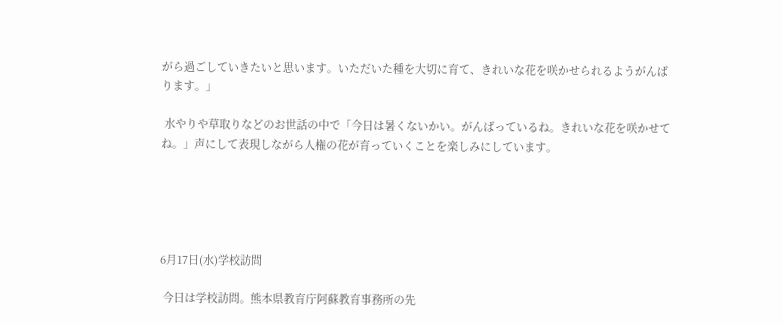がら過ごしていきたいと思います。いただいた種を大切に育て、きれいな花を咲かせられるようがんばります。」

 水やりや草取りなどのお世話の中で「今日は暑くないかい。がんばっているね。きれいな花を咲かせてね。」声にして表現しながら人権の花が育っていくことを楽しみにしています。





6月17日(水)学校訪問

 今日は学校訪問。熊本県教育庁阿蘇教育事務所の先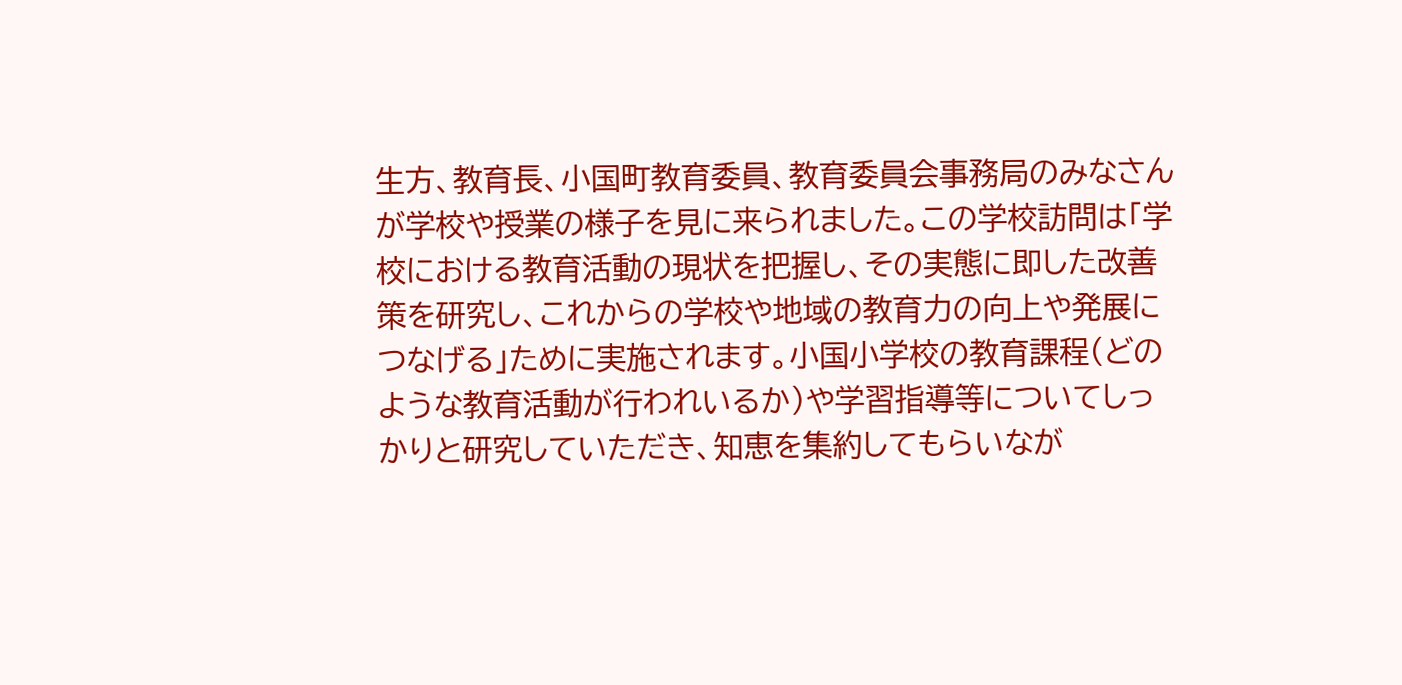生方、教育長、小国町教育委員、教育委員会事務局のみなさんが学校や授業の様子を見に来られました。この学校訪問は「学校における教育活動の現状を把握し、その実態に即した改善策を研究し、これからの学校や地域の教育力の向上や発展につなげる」ために実施されます。小国小学校の教育課程(どのような教育活動が行われいるか)や学習指導等についてしっかりと研究していただき、知恵を集約してもらいなが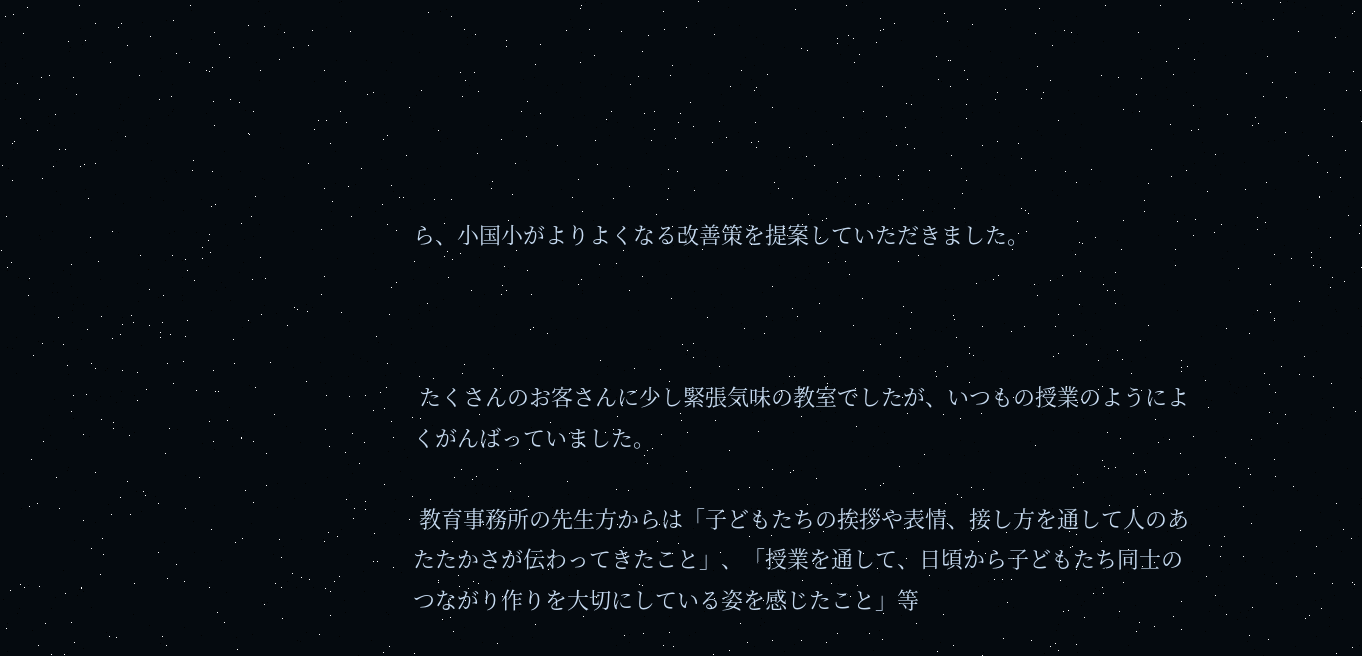ら、小国小がよりよくなる改善策を提案していただきました。



 たくさんのお客さんに少し緊張気味の教室でしたが、いつもの授業のようによくがんばっていました。

 教育事務所の先生方からは「子どもたちの挨拶や表情、接し方を通して人のあたたかさが伝わってきたこと」、「授業を通して、日頃から子どもたち同士のつながり作りを大切にしている姿を感じたこと」等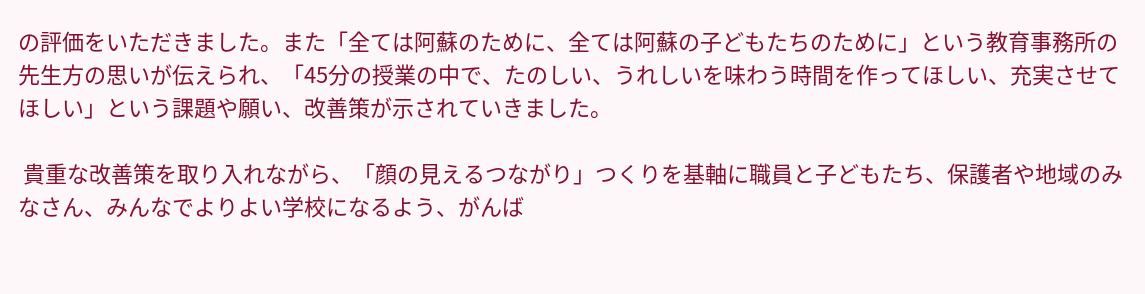の評価をいただきました。また「全ては阿蘇のために、全ては阿蘇の子どもたちのために」という教育事務所の先生方の思いが伝えられ、「45分の授業の中で、たのしい、うれしいを味わう時間を作ってほしい、充実させてほしい」という課題や願い、改善策が示されていきました。

 貴重な改善策を取り入れながら、「顔の見えるつながり」つくりを基軸に職員と子どもたち、保護者や地域のみなさん、みんなでよりよい学校になるよう、がんば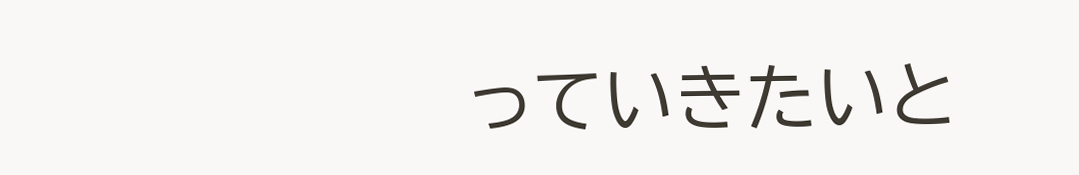っていきたいと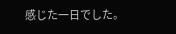感じた一日でした。